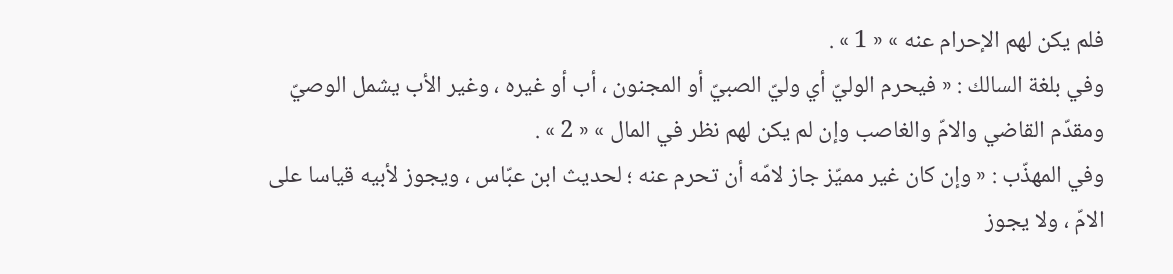فلم يكن لهم الإحرام عنه » « 1 » .
وفي بلغة السالك : « فيحرم الوليّ أي وليّ الصبيّ أو المجنون ، أب أو غيره ، وغير الأب يشمل الوصيّ ومقدّم القاضي والامّ والغاصب وإن لم يكن لهم نظر في المال » « 2 » .
وفي المهذّب : « وإن كان غير مميّز جاز لامّه أن تحرم عنه ؛ لحديث ابن عبّاس ، ويجوز لأبيه قياسا على الامّ ، ولا يجوز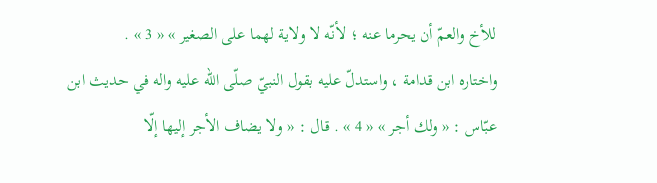للأخ والعمّ أن يحرما عنه ؛ لأنّه لا ولاية لهما على الصغير » « 3 » .
واختاره ابن قدامة ، واستدلّ عليه بقول النبيّ صلّى اللّه عليه واله في حديث ابن عبّاس : « ولك أجر » « 4 » . قال : « ولا يضاف الأجر إليها إلّا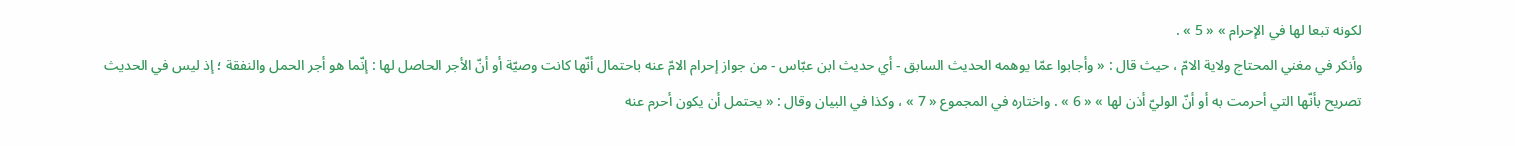لكونه تبعا لها في الإحرام » « 5 » .
وأنكر في مغني المحتاج ولاية الامّ ، حيث قال : « وأجابوا عمّا يوهمه الحديث السابق - أي حديث ابن عبّاس - من جواز إحرام الامّ عنه باحتمال أنّها كانت وصيّة أو أنّ الأجر الحاصل لها : إنّما هو أجر الحمل والنفقة ؛ إذ ليس في الحديث تصريح بأنّها التي أحرمت به أو أنّ الوليّ أذن لها » « 6 » . واختاره في المجموع « 7 » ، وكذا في البيان وقال : « يحتمل أن يكون أحرم عنه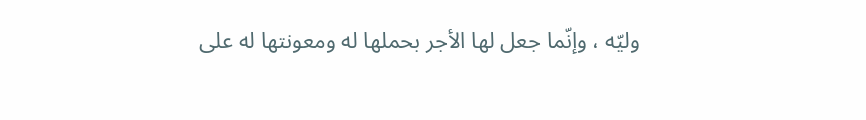وليّه ، وإنّما جعل لها الأجر بحملها له ومعونتها له على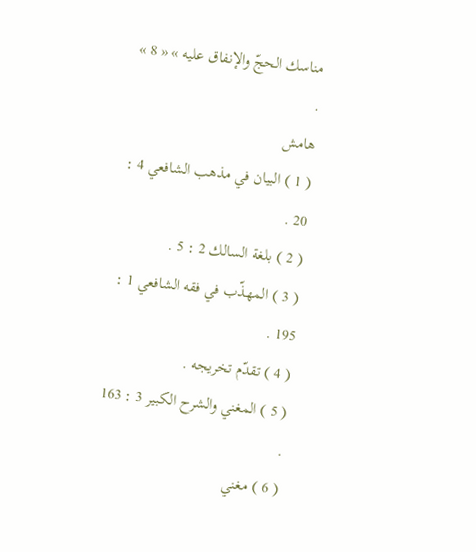مناسك الحجّ والإنفاق عليه » « 8 » .
هامش
( 1 ) البيان في مذهب الشافعي 4 : 20 .
( 2 ) بلغة السالك 2 : 5 .
( 3 ) المهذّب في فقه الشافعي 1 : 195 .
( 4 ) تقدّم تخريجه .
( 5 ) المغني والشرح الكبير 3 : 163 .
( 6 ) مغني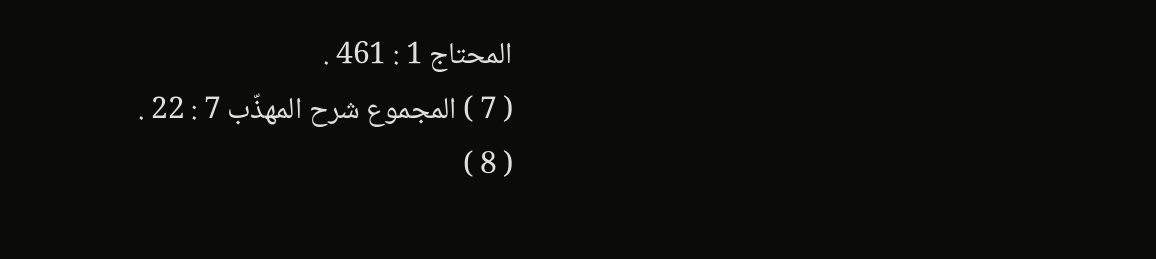المحتاج 1 : 461 .
( 7 ) المجموع شرح المهذّب 7 : 22 .
( 8 )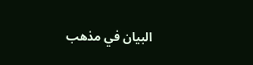البيان في مذهب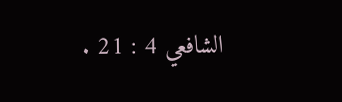الشافعي 4 : 21 .